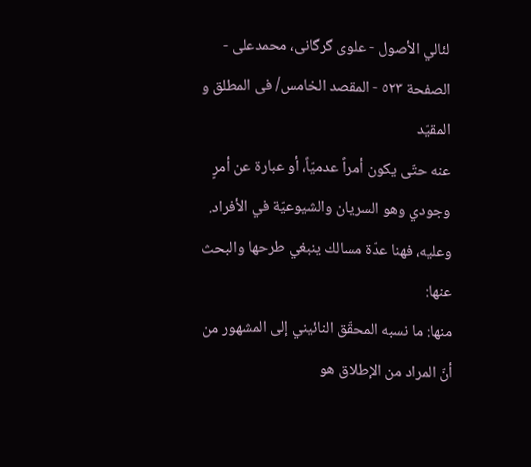لئالي الأصول - علوی گرگانی، محمدعلی - الصفحة ٥٢٣ - المقصد الخامس/ فی المطلق و المقیّد
عنه حتّى يكون أمراً عدميّاً، أو عبارة عن أمرٍ وجودي وهو السريان والشيوعيّة في الأفراد.
وعليه، فهنا عدّة مسالك ينبغي طرحها والبحث عنها:
منها: ما نسبه المحقّق النائيني إلى المشهور من أنّ المراد من الإطلاق هو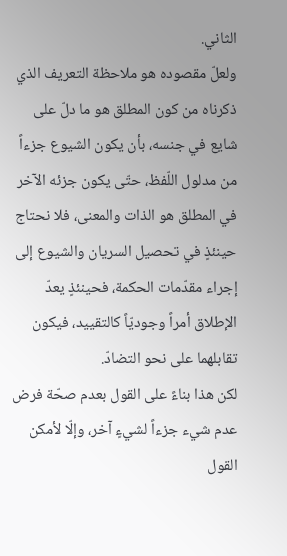الثاني.
ولعلّ مقصوده هو ملاحظة التعريف الذي ذكرناه من كون المطلق هو ما دلّ على شايع في جنسه، بأن يكون الشيوع جزءاً من مدلول اللّفظ، حتّى يكون جزئه الآخر في المطلق هو الذات والمعنى، فلا نحتاج حينئذٍ في تحصيل السريان والشيوع إلى إجراء مقدّمات الحكمة، فحينئذٍ يعدّ الإطلاق أمراً وجوديّاً كالتقييد، فيكون تقابلهما على نحو التضادّ.
لكن هذا بناءً على القول بعدم صحّة فرض عدم شيء جزءاً لشيءٍ آخر، وإلّا لأمكن القول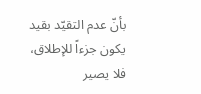بأنّ عدم التقيّد بقيد يكون جزءاً للإطلاق، فلا يصير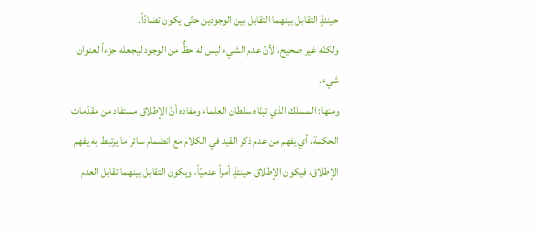حينئذٍ التقابل بينهما التقابل بين الوجودين حتّى يكون تضادّاً.
ولكنّه غير صحيح، لأنّ عدم الشيء ليس له حظٌّ من الوجود ليجعله جزءاً لعنوان شيء.
ومنها: المسلك الذي تبنّاه سلطان العلماء ومفاده أنّ الإطلاق مستفاد من مقدّمات الحكمة، أي يفهم من عدم ذكر القيد في الكلام مع انضمام سائر ما يرتبط به يفهم الإطلاق، فيكون الإطلاق حينئذٍ أمراً عدميّاً، ويكون التقابل بينهما تقابل العدم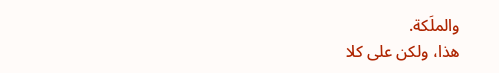والملَكة.
هذا، ولكن على كلا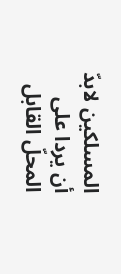المسلكين لابدّ أن يردا على المحلّ القابل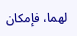لهما، فإمكان